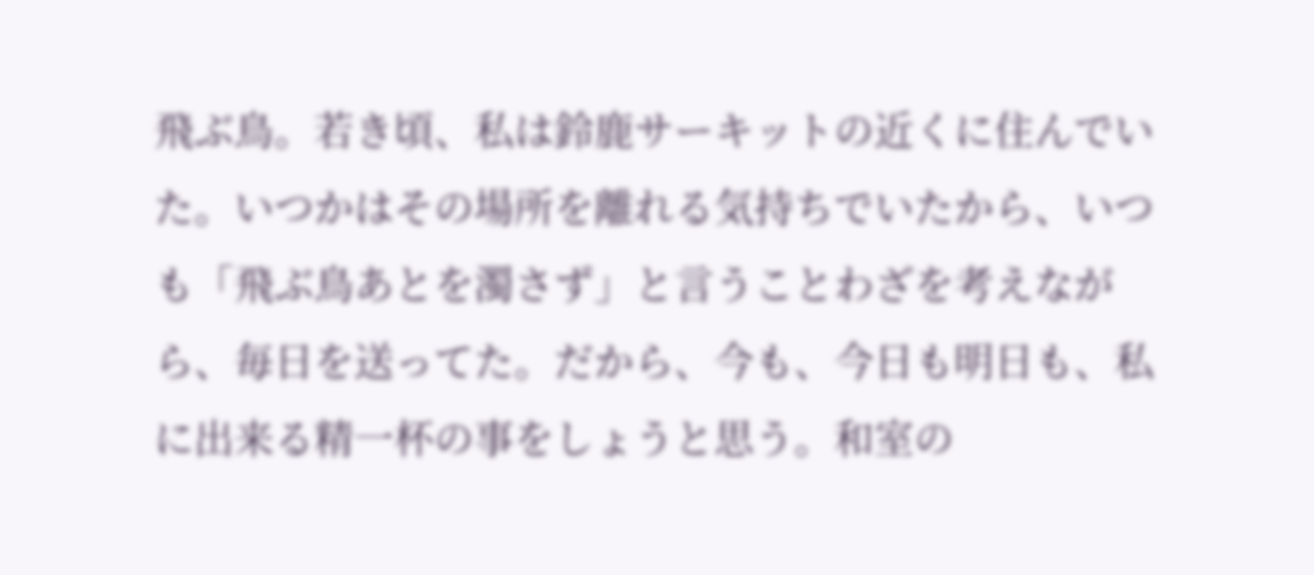飛ぶ鳥。若き頃、私は鈴鹿サーキットの近くに住んでいた。いつかはその場所を離れる気持ちでいたから、いつも「飛ぶ鳥あとを濁さず」と言うことわざを考えながら、毎日を送ってた。だから、今も、今日も明日も、私に出来る精一杯の事をしょうと思う。和室の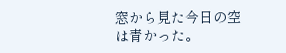窓から見た今日の空は青かった。